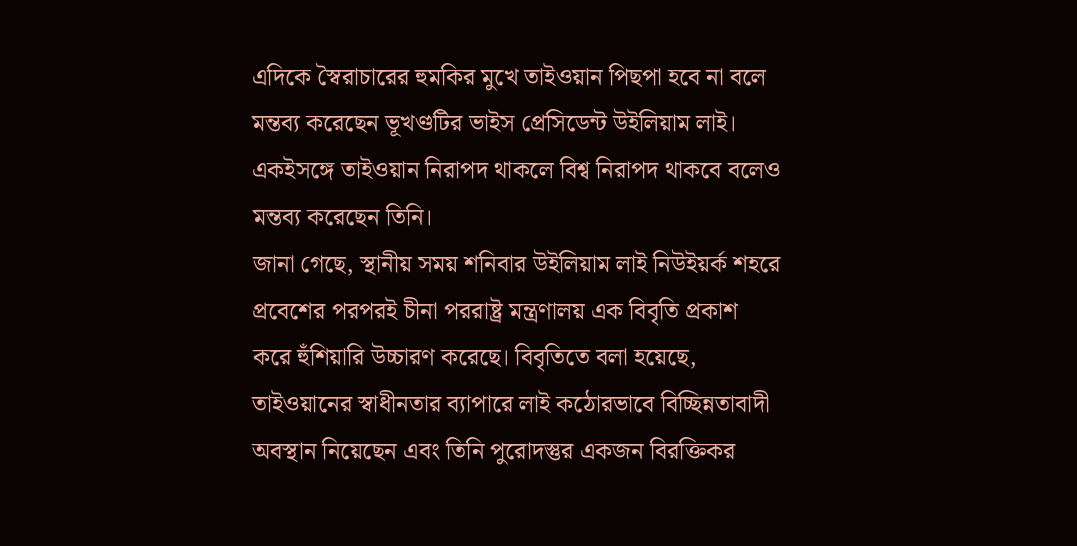এদিকে স্বৈরাচারের হুমকির মুখে তাইওয়ান পিছপা হবে না বলে মন্তব্য করেছেন ভূখণ্ডটির ভাইস প্রেসিডেন্ট উইলিয়াম লাই। একইসঙ্গে তাইওয়ান নিরাপদ থাকলে বিশ্ব নিরাপদ থাকবে বলেও মন্তব্য করেছেন তিনি।
জানা গেছে, স্থানীয় সময় শনিবার উইলিয়াম লাই নিউইয়র্ক শহরে প্রবেশের পরপরই চীনা পররাষ্ট্র মন্ত্রণালয় এক বিবৃতি প্রকাশ করে হুঁশিয়ারি উচ্চারণ করেছে। বিবৃতিতে বলা হয়েছে, তাইওয়ানের স্বাধীনতার ব্যাপারে লাই কঠোরভাবে বিচ্ছিন্নতাবাদী অবস্থান নিয়েছেন এবং তিনি পুরোদস্তুর একজন বিরক্তিকর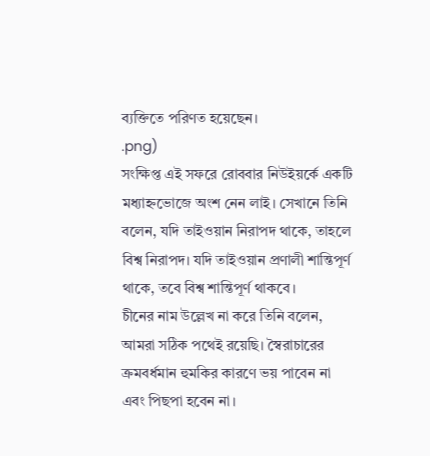ব্যক্তিতে পরিণত হয়েছেন।
.png)
সংক্ষিপ্ত এই সফরে রোববার নিউইয়র্কে একটি মধ্যাহ্নভোজে অংশ নেন লাই। সেখানে তিনি বলেন, যদি তাইওয়ান নিরাপদ থাকে, তাহলে বিশ্ব নিরাপদ। যদি তাইওয়ান প্রণালী শান্তিপূর্ণ থাকে, তবে বিশ্ব শান্তিপূর্ণ থাকবে।
চীনের নাম উল্লেখ না করে তিনি বলেন, আমরা সঠিক পথেই রয়েছি। স্বৈরাচারের ক্রমবর্ধমান হুমকির কারণে ভয় পাবেন না এবং পিছপা হবেন না।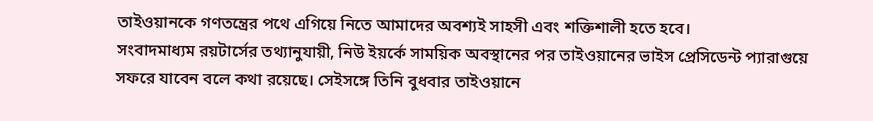তাইওয়ানকে গণতন্ত্রের পথে এগিয়ে নিতে আমাদের অবশ্যই সাহসী এবং শক্তিশালী হতে হবে।
সংবাদমাধ্যম রয়টার্সের তথ্যানুযায়ী, নিউ ইয়র্কে সাময়িক অবস্থানের পর তাইওয়ানের ভাইস প্রেসিডেন্ট প্যারাগুয়ে সফরে যাবেন বলে কথা রয়েছে। সেইসঙ্গে তিনি বুধবার তাইওয়ানে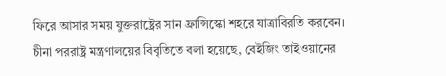ফিরে আসার সময় যুক্তরাষ্ট্রের সান ফ্রান্সিস্কো শহরে যাত্রাবিরতি করবেন।
চীনা পররাষ্ট্র মন্ত্রণালয়ের বিবৃতিতে বলা হয়েছে, বেইজিং তাইওয়ানের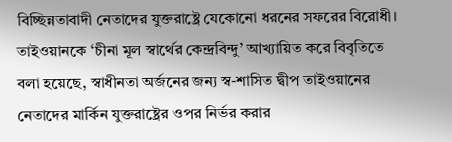বিচ্ছিন্নতাবাদী নেতাদের যুক্তরাষ্ট্রে যেকোনো ধরনের সফরের বিরোধী। তাইওয়ানকে ‘চীনা মূল স্বার্থের কেন্দ্রবিন্দু’ আখ্যায়িত করে বিবৃতিতে বলা হয়েছে, স্বাধীনতা অর্জনের জন্য স্ব-শাসিত দ্বীপ তাইওয়ানের নেতাদের মার্কিন যুক্তরাষ্ট্রের ওপর নির্ভর করার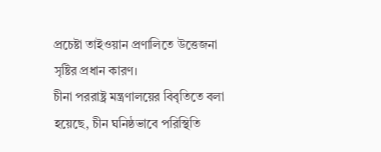প্রচেষ্টা তাইওয়ান প্রণালিতে উত্তেজনা সৃষ্টির প্রধান কারণ।
চীনা পররাষ্ট্র মন্ত্রণালয়ের বিবৃতিতে বলা হয়েছে, চীন ঘনিষ্ঠভাবে পরিস্থিতি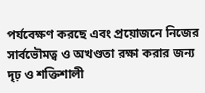পর্যবেক্ষণ করছে এবং প্রয়োজনে নিজের সার্বভৌমত্ব ও অখণ্ডতা রক্ষা করার জন্য দৃঢ় ও শক্তিশালী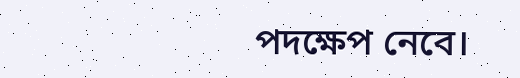পদক্ষেপ নেবে।